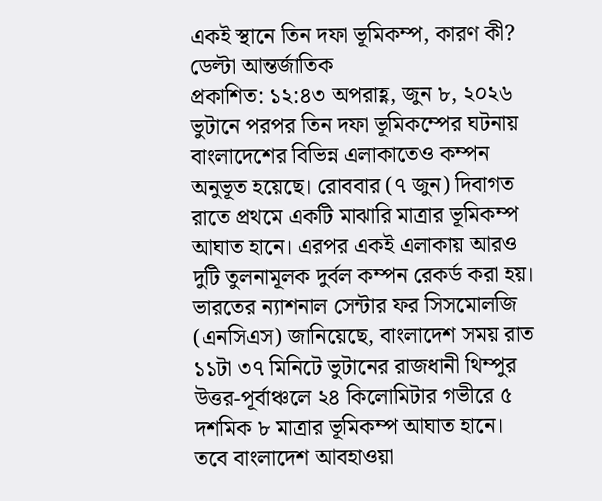একই স্থানে তিন দফা ভূমিকম্প, কারণ কী?
ডেল্টা আন্তর্জাতিক
প্রকাশিত: ১২:৪৩ অপরাহ্ণ, জুন ৮, ২০২৬
ভুটানে পরপর তিন দফা ভূমিকম্পের ঘটনায় বাংলাদেশের বিভিন্ন এলাকাতেও কম্পন অনুভূত হয়েছে। রোববার (৭ জুন) দিবাগত রাতে প্রথমে একটি মাঝারি মাত্রার ভূমিকম্প আঘাত হানে। এরপর একই এলাকায় আরও দুটি তুলনামূলক দুর্বল কম্পন রেকর্ড করা হয়।
ভারতের ন্যাশনাল সেন্টার ফর সিসমোলজি (এনসিএস) জানিয়েছে, বাংলাদেশ সময় রাত ১১টা ৩৭ মিনিটে ভুটানের রাজধানী থিম্পুর উত্তর-পূর্বাঞ্চলে ২৪ কিলোমিটার গভীরে ৫ দশমিক ৮ মাত্রার ভূমিকম্প আঘাত হানে। তবে বাংলাদেশ আবহাওয়া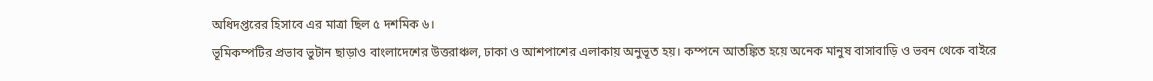অধিদপ্তরের হিসাবে এর মাত্রা ছিল ৫ দশমিক ৬।
ভূমিকম্পটির প্রভাব ভুটান ছাড়াও বাংলাদেশের উত্তরাঞ্চল, ঢাকা ও আশপাশের এলাকায় অনুভূত হয়। কম্পনে আতঙ্কিত হয়ে অনেক মানুষ বাসাবাড়ি ও ভবন থেকে বাইরে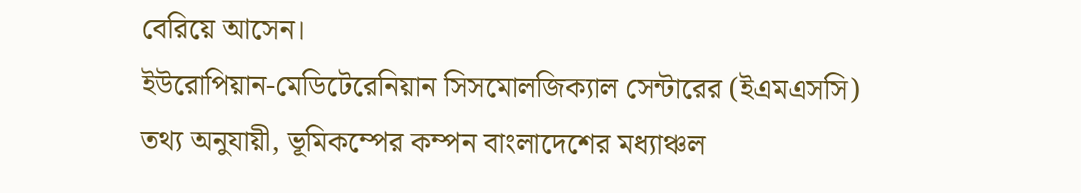বেরিয়ে আসেন।
ইউরোপিয়ান-মেডিটেরেনিয়ান সিসমোলজিক্যাল সেন্টারের (ইএমএসসি) তথ্য অনুযায়ী, ভূমিকম্পের কম্পন বাংলাদেশের মধ্যাঞ্চল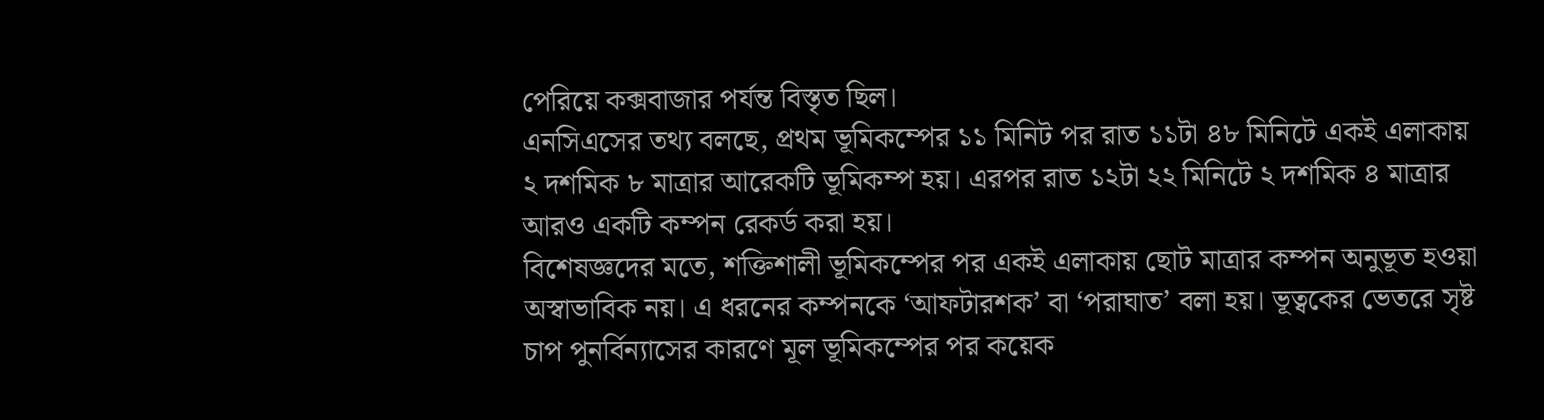পেরিয়ে কক্সবাজার পর্যন্ত বিস্তৃত ছিল।
এনসিএসের তথ্য বলছে, প্রথম ভূমিকম্পের ১১ মিনিট পর রাত ১১টা ৪৮ মিনিটে একই এলাকায় ২ দশমিক ৮ মাত্রার আরেকটি ভূমিকম্প হয়। এরপর রাত ১২টা ২২ মিনিটে ২ দশমিক ৪ মাত্রার আরও একটি কম্পন রেকর্ড করা হয়।
বিশেষজ্ঞদের মতে, শক্তিশালী ভূমিকম্পের পর একই এলাকায় ছোট মাত্রার কম্পন অনুভূত হওয়া অস্বাভাবিক নয়। এ ধরনের কম্পনকে ‘আফটারশক’ বা ‘পরাঘাত’ বলা হয়। ভূত্বকের ভেতরে সৃষ্ট চাপ পুনর্বিন্যাসের কারণে মূল ভূমিকম্পের পর কয়েক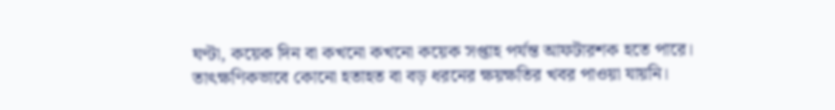ঘণ্টা, কয়েক দিন বা কখনো কখনো কয়েক সপ্তাহ পর্যন্ত আফটারশক হতে পারে।
তাৎক্ষণিকভাবে কোনো হতাহত বা বড় ধরনের ক্ষয়ক্ষতির খবর পাওয়া যায়নি।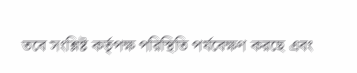তবে সংশ্লিষ্ট কর্তৃপক্ষ পরিস্থিতি পর্যবেক্ষণ করছে এবং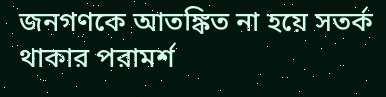জনগণকে আতঙ্কিত না হয়ে সতর্ক থাকার পরামর্শ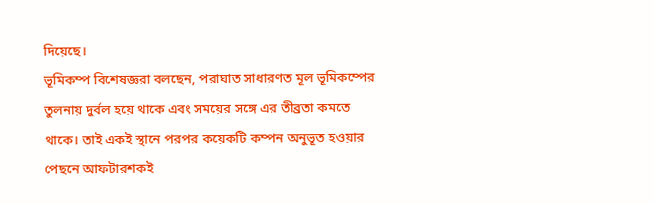দিয়েছে।
ভূমিকম্প বিশেষজ্ঞরা বলছেন, পরাঘাত সাধারণত মূল ভূমিকম্পের তুলনায় দুর্বল হয়ে থাকে এবং সময়ের সঙ্গে এর তীব্রতা কমতে থাকে। তাই একই স্থানে পরপর কয়েকটি কম্পন অনুভূত হওয়ার পেছনে আফটারশকই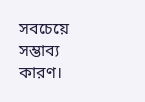সবচেয়ে সম্ভাব্য কারণ।